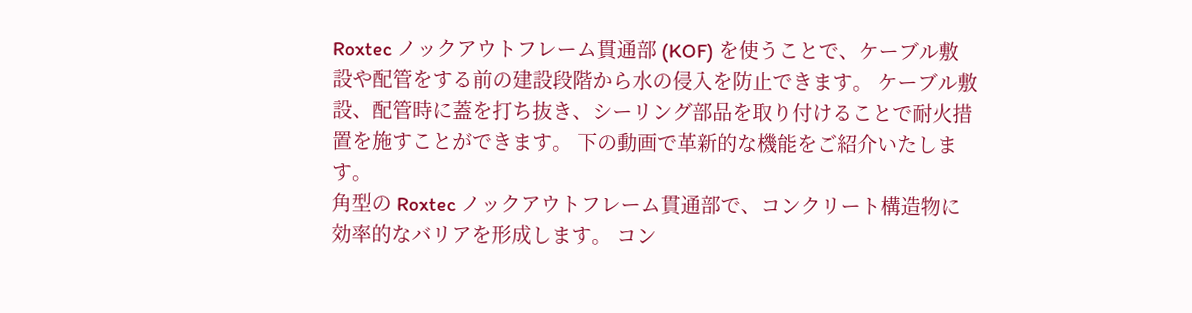Roxtec ノックアウトフレーム貫通部 (KOF) を使うことで、ケーブル敷設や配管をする前の建設段階から水の侵入を防止できます。 ケーブル敷設、配管時に蓋を打ち抜き、シーリング部品を取り付けることで耐火措置を施すことができます。 下の動画で革新的な機能をご紹介いたします。
角型の Roxtec ノックアウトフレーム貫通部で、コンクリート構造物に効率的なバリアを形成します。 コン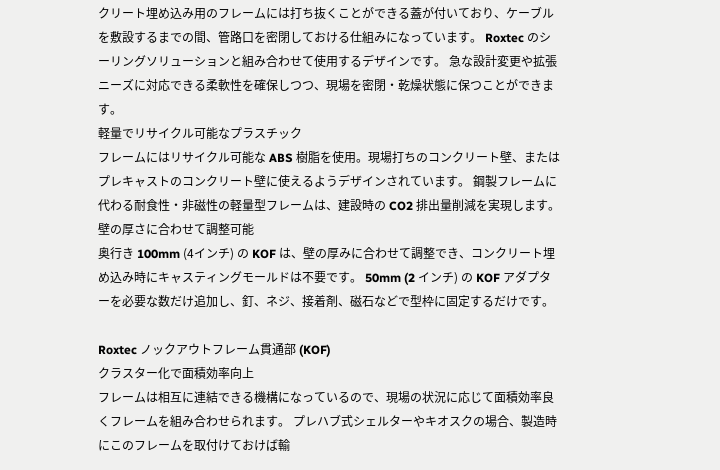クリート埋め込み用のフレームには打ち抜くことができる蓋が付いており、ケーブルを敷設するまでの間、管路口を密閉しておける仕組みになっています。 Roxtec のシーリングソリューションと組み合わせて使用するデザインです。 急な設計変更や拡張ニーズに対応できる柔軟性を確保しつつ、現場を密閉・乾燥状態に保つことができます。
軽量でリサイクル可能なプラスチック
フレームにはリサイクル可能な ABS 樹脂を使用。現場打ちのコンクリート壁、またはプレキャストのコンクリート壁に使えるようデザインされています。 鋼製フレームに代わる耐食性・非磁性の軽量型フレームは、建設時の CO2 排出量削減を実現します。
壁の厚さに合わせて調整可能
奥行き 100mm (4インチ) の KOF は、壁の厚みに合わせて調整でき、コンクリート埋め込み時にキャスティングモールドは不要です。 50mm (2 インチ) の KOF アダプターを必要な数だけ追加し、釘、ネジ、接着剤、磁石などで型枠に固定するだけです。

Roxtec ノックアウトフレーム貫通部 (KOF)
クラスター化で面積効率向上
フレームは相互に連結できる機構になっているので、現場の状況に応じて面積効率良くフレームを組み合わせられます。 プレハブ式シェルターやキオスクの場合、製造時にこのフレームを取付けておけば輸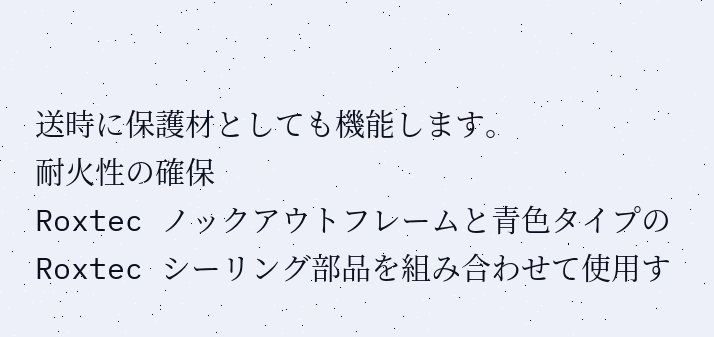送時に保護材としても機能します。
耐火性の確保
Roxtec ノックアウトフレームと青色タイプの Roxtec シーリング部品を組み合わせて使用す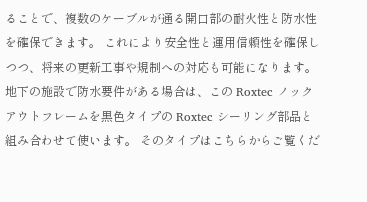ることで、複数のケーブルが通る開口部の耐火性と防水性を確保できます。 これにより安全性と運用信頼性を確保しつつ、将来の更新工事や規制への対応も可能になります。
地下の施設で防水要件がある場合は、この Roxtec ノックアウトフレームを黒色タイプの Roxtec シーリング部品と組み合わせて使います。 そのタイプはこちらからご覧くだ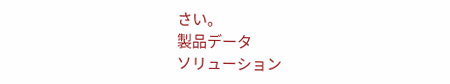さい。
製品データ
ソリューション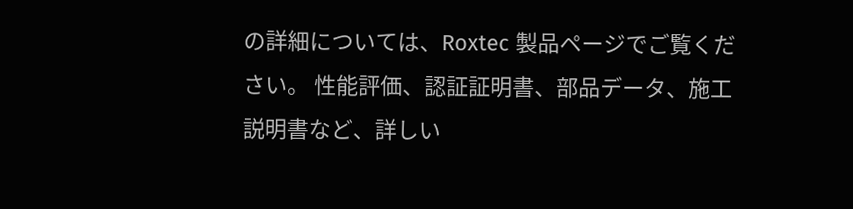の詳細については、Roxtec 製品ページでご覧ください。 性能評価、認証証明書、部品データ、施工説明書など、詳しい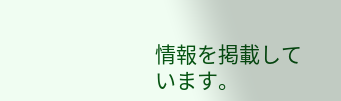情報を掲載しています。